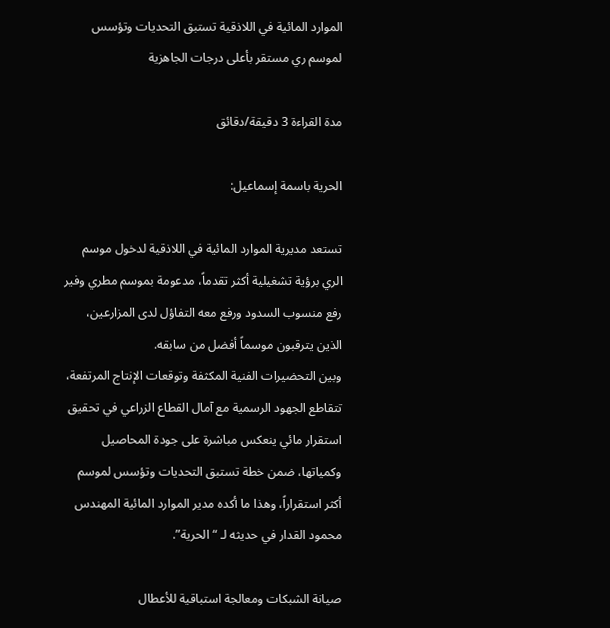الموارد المائية في اللاذقية تستبق التحديات وتؤسس لموسم ري مستقر بأعلى درجات الجاهزية

مدة القراءة 3 دقيقة/دقائق

الحرية باسمة إسماعيل:

تستعد مديرية الموارد المائية في اللاذقية لدخول موسم الري برؤية تشغيلية أكثر تقدماً، مدعومة بموسم مطري وفير رفع منسوب السدود ورفع معه التفاؤل لدى المزارعين، الذين يترقبون موسماً أفضل من سابقه.
وبين التحضيرات الفنية المكثفة وتوقعات الإنتاج المرتفعة، تتقاطع الجهود الرسمية مع آمال القطاع الزراعي في تحقيق استقرار مائي ينعكس مباشرة على جودة المحاصيل وكمياتها، ضمن خطة تستبق التحديات وتؤسس لموسم أكثر استقراراً، وهذا ما أكده مدير الموارد المائية المهندس محمود القدار في حديثه لـ “الحرية”.

صيانة الشبكات ومعالجة استباقية للأعطال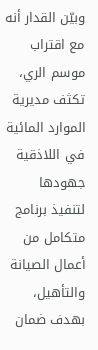وبيّن القدار أنه مع اقتراب موسم الري، تكثف مديرية الموارد المائية في اللاذقية جهودها لتنفيذ برنامج متكامل من أعمال الصيانة والتأهيل، بهدف ضمان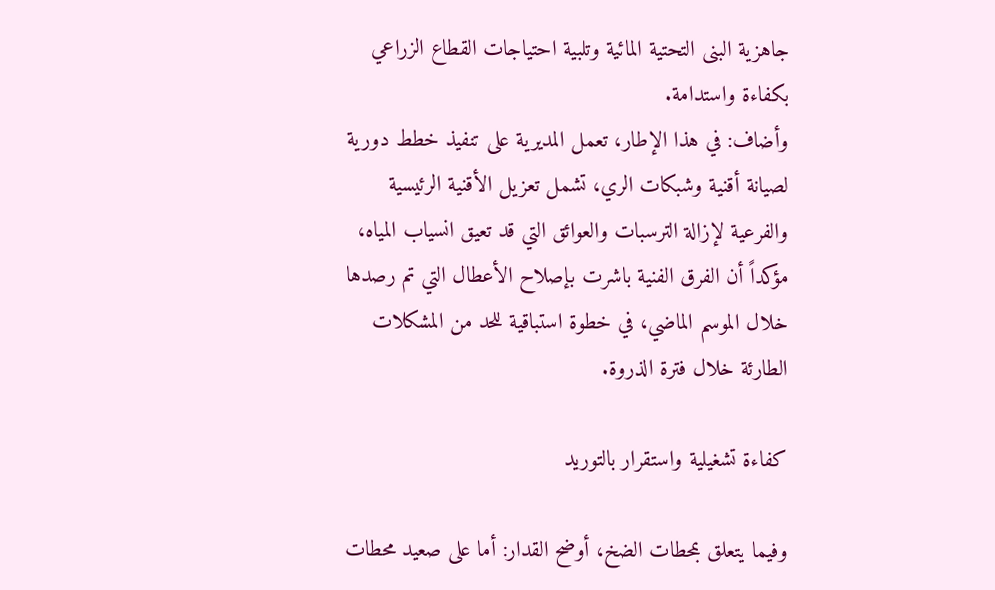جاهزية البنى التحتية المائية وتلبية احتياجات القطاع الزراعي بكفاءة واستدامة.
وأضاف: في هذا الإطار، تعمل المديرية على تنفيذ خطط دورية لصيانة أقنية وشبكات الري، تشمل تعزيل الأقنية الرئيسية والفرعية لإزالة الترسبات والعوائق التي قد تعيق انسياب المياه، مؤكداً أن الفرق الفنية باشرت بإصلاح الأعطال التي تم رصدها خلال الموسم الماضي، في خطوة استباقية للحد من المشكلات الطارئة خلال فترة الذروة.

كفاءة تشغيلية واستقرار بالتوريد

وفيما يتعلق بمحطات الضخ، أوضح القدار: أما على صعيد محطات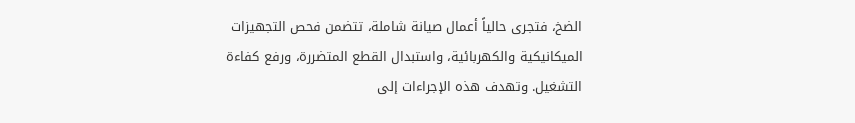الضخ، فتجرى حالياً أعمال صيانة شاملة، تتضمن فحص التجهيزات الميكانيكية والكهربائية، واستبدال القطع المتضررة، ورفع كفاءة التشغيل. وتهدف هذه الإجراءات إلى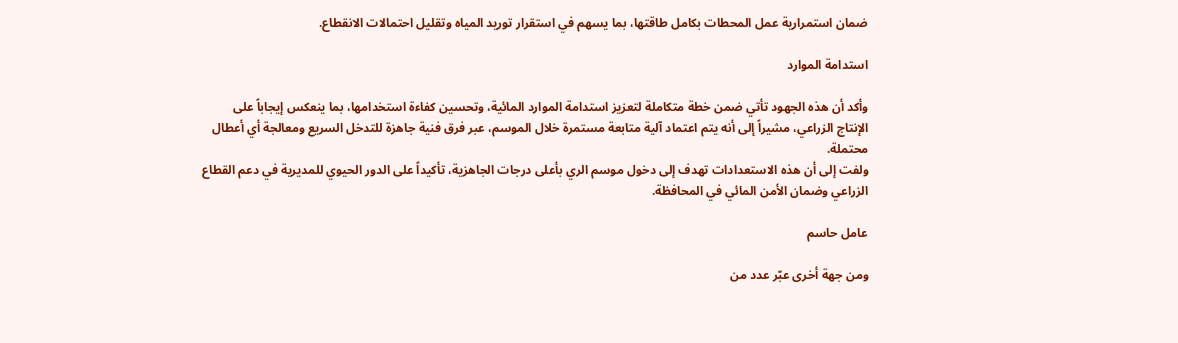ضمان استمرارية عمل المحطات بكامل طاقتها، بما يسهم في استقرار توريد المياه وتقليل احتمالات الانقطاع.

استدامة الموارد

وأكد أن هذه الجهود تأتي ضمن خطة متكاملة لتعزيز استدامة الموارد المائية، وتحسين كفاءة استخدامها، بما ينعكس إيجاباً على الإنتاج الزراعي، مشيراً إلى أنه يتم اعتماد آلية متابعة مستمرة خلال الموسم، عبر فرق فنية جاهزة للتدخل السريع ومعالجة أي أعطال محتملة.
ولفت إلى أن هذه الاستعدادات تهدف إلى دخول موسم الري بأعلى درجات الجاهزية، تأكيداً على الدور الحيوي للمديرية في دعم القطاع الزراعي وضمان الأمن المائي في المحافظة.

عامل حاسم

ومن جهة أخرى عبّر عدد من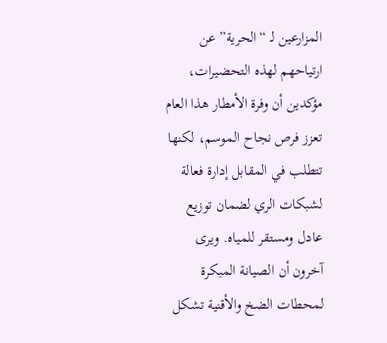المزارعين لـ “الحرية” عن ارتياحهم لهذه التحضيرات، مؤكدين أن وفرة الأمطار هذا العام تعزز فرص نجاح الموسم، لكنها تتطلب في المقابل إدارة فعالة لشبكات الري لضمان توزيع عادل ومستقر للمياه. ويرى آخرون أن الصيانة المبكرة لمحطات الضخ والأقنية تشكل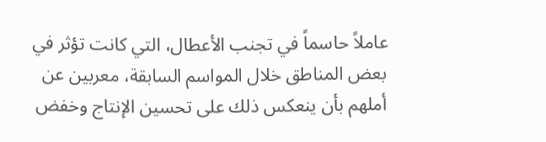عاملاً حاسماً في تجنب الأعطال، التي كانت تؤثر في بعض المناطق خلال المواسم السابقة، معربين عن أملهم بأن ينعكس ذلك على تحسين الإنتاج وخفض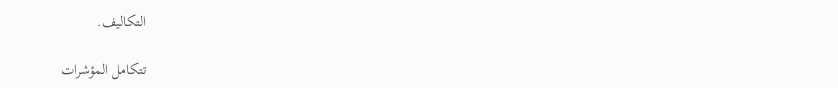التكاليف.

تتكامل المؤشرات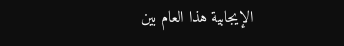الإيجابية هذا العام بين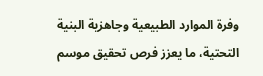وفرة الموارد الطبيعية وجاهزية البنية التحتية، ما يعزز فرص تحقيق موسم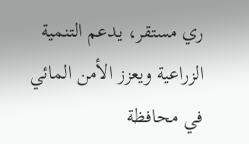ري مستقر، يدعم التنمية الزراعية ويعزز الأمن المائي في محافظة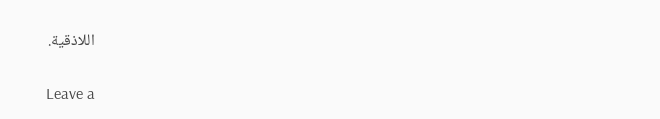اللاذقية.

Leave a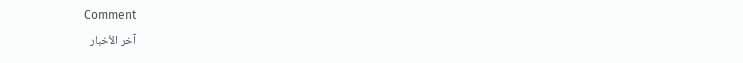Comment
آخر الأخبار